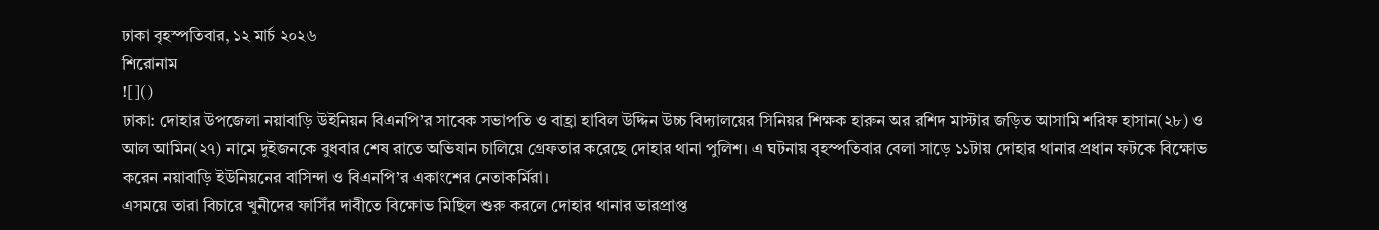ঢাকা বৃহস্পতিবার, ১২ মার্চ ২০২৬
শিরোনাম
![]()
ঢাকা: দোহার উপজেলা নয়াবাড়ি উইনিয়ন বিএনপি’র সাবেক সভাপতি ও বাহ্রা হাবিল উদ্দিন উচ্চ বিদ্যালয়ের সিনিয়র শিক্ষক হারুন অর রশিদ মাস্টার জড়িত আসামি শরিফ হাসান(২৮) ও আল আমিন(২৭) নামে দুইজনকে বুধবার শেষ রাতে অভিযান চালিয়ে গ্রেফতার করেছে দোহার থানা পুলিশ। এ ঘটনায় বৃহস্পতিবার বেলা সাড়ে ১১টায় দোহার থানার প্রধান ফটকে বিক্ষোভ করেন নয়াবাড়ি ইউনিয়নের বাসিন্দা ও বিএনপি’র একাংশের নেতাকর্মিরা।
এসময়ে তারা বিচারে খুনীদের ফাসিঁর দাবীতে বিক্ষোভ মিছিল শুরু করলে দোহার থানার ভারপ্রাপ্ত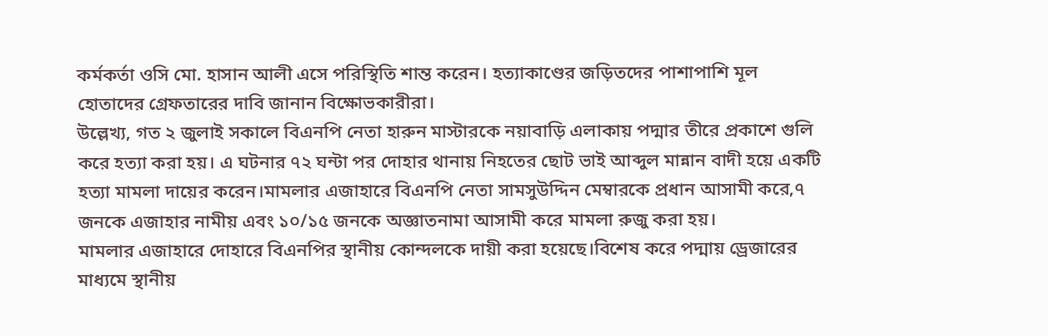কর্মকর্তা ওসি মো. হাসান আলী এসে পরিস্থিতি শান্ত করেন। হত্যাকাণ্ডের জড়িতদের পাশাপাশি মূল হোতাদের গ্রেফতারের দাবি জানান বিক্ষোভকারীরা।
উল্লেখ্য, গত ২ জুলাই সকালে বিএনপি নেতা হারুন মাস্টারকে নয়াবাড়ি এলাকায় পদ্মার তীরে প্রকাশে গুলি করে হত্যা করা হয়। এ ঘটনার ৭২ ঘন্টা পর দোহার থানায় নিহতের ছোট ভাই আব্দুল মান্নান বাদী হয়ে একটি হত্যা মামলা দায়ের করেন।মামলার এজাহারে বিএনপি নেতা সামসুউদ্দিন মেম্বারকে প্রধান আসামী করে,৭ জনকে এজাহার নামীয় এবং ১০/১৫ জনকে অজ্ঞাতনামা আসামী করে মামলা রুজু করা হয়।
মামলার এজাহারে দোহারে বিএনপির স্থানীয় কোন্দলকে দায়ী করা হয়েছে।বিশেষ করে পদ্মায় ড্রেজারের মাধ্যমে স্থানীয়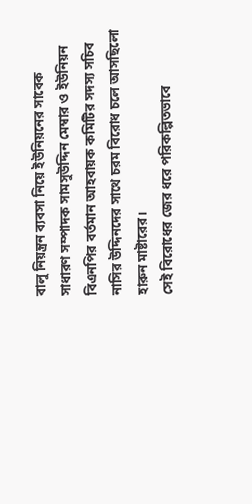বালু নিয়ন্ত্রন ব্যবসা নিয়ে ইউনিয়নের সাবেক সাধারণ সম্পাদক সামসুউদ্দিন মেম্বার ও ইউনিয়ন বিএনপির বর্তমান আহবায়ক কমিটির সদস্য সচিব নাসির উদ্দিনদের সাথে চরম বিরোধ চলে আসছিলো হারুন মাষ্টারের।
সেই বিরোধের জের ধরে পরিকল্পিতভাবে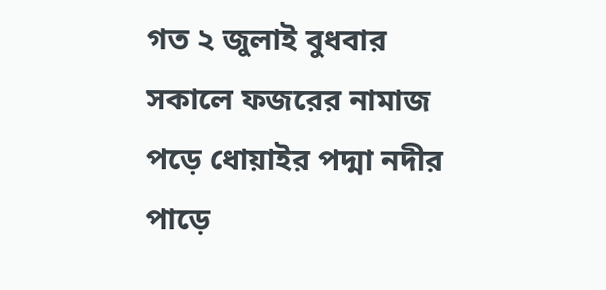গত ২ জুলাই বুধবার সকালে ফজরের নামাজ পড়ে ধোয়াইর পদ্মা নদীর পাড়ে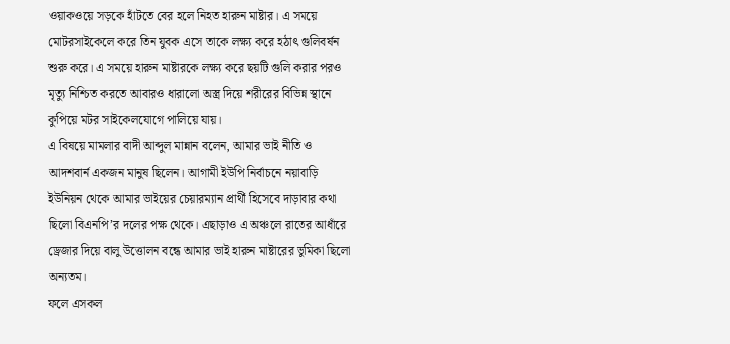ওয়াকওয়ে সড়কে হাঁটতে বের হলে নিহত হারুন মাষ্টার। এ সময়ে মোটরসাইকেলে করে তিন যুবক এসে তাকে লক্ষ্য করে হঠাৎ গুলিবর্ষন শুরু করে। এ সময়ে হারুন মাষ্টারকে লক্ষ্য করে ছয়টি গুলি করার পরও মৃত্যু নিশ্চিত করতে আবারও ধারালো অস্ত্র দিয়ে শরীরের বিভিন্ন স্থানে কুপিয়ে মটর সাইকেলযোগে পালিয়ে যায়।
এ বিষয়ে মামলার বাদী আব্দুল মান্নান বলেন, আমার ভাই নীতি ও আদশবার্ন একজন মানুষ ছিলেন। আগামী ইউপি নির্বাচনে নয়াবাড়ি ইউনিয়ন থেকে আমার ভাইয়ের চেয়ারম্যান প্রার্থী হিসেবে দাড়াবার কথা ছিলো বিএনপি’র দলের পক্ষ থেকে। এছাড়াও এ অঞ্চলে রাতের আধাঁরে ড্রেজার দিয়ে বালু উত্তোলন বন্ধে আমার ভাই হারুন মাষ্টারের ভুমিকা ছিলো অন্যতম।
ফলে এসকল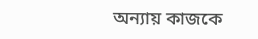অন্যায় কাজকে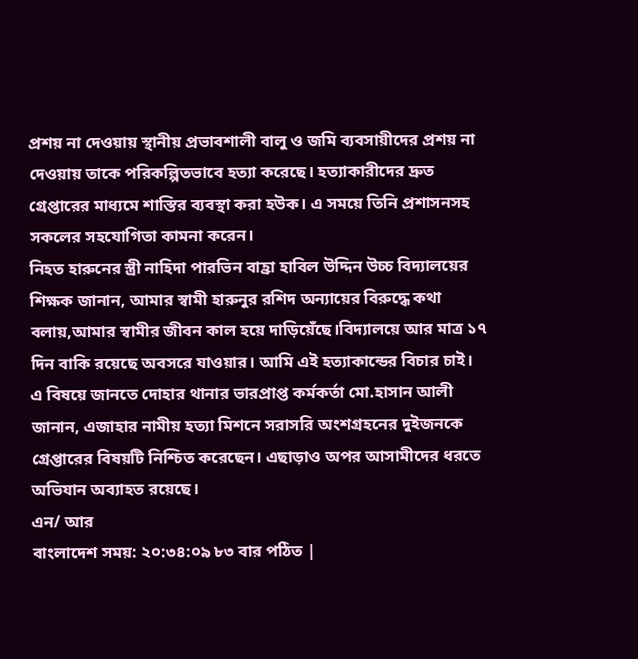প্রশয় না দেওয়ায় স্থানীয় প্রভাবশালী বালু ও জমি ব্যবসায়ীদের প্রশয় না দেওয়ায় তাকে পরিকল্পিতভাবে হত্যা করেছে। হত্যাকারীদের দ্রুত গ্রেপ্তারের মাধ্যমে শাস্তির ব্যবস্থা করা হউক। এ সময়ে তিনি প্রশাসনসহ সকলের সহযোগিতা কামনা করেন।
নিহত হারুনের স্ত্রী নাহিদা পারভিন বাহ্রা হাবিল উদ্দিন উচ্চ বিদ্যালয়ের শিক্ষক জানান, আমার স্বামী হারুনুর রশিদ অন্যায়ের বিরুদ্ধে কথা বলায়,আমার স্বামীর জীবন কাল হয়ে দাড়িয়েঁছে।বিদ্যালয়ে আর মাত্র ১৭ দিন বাকি রয়েছে অবসরে যাওয়ার। আমি এই হত্যাকান্ডের বিচার চাই।
এ বিষয়ে জানতে দোহার থানার ভারপ্রাপ্ত কর্মকর্তা মো.হাসান আলী জানান, এজাহার নামীয় হত্যা মিশনে সরাসরি অংশগ্রহনের দুইজনকে গ্রেপ্তারের বিষয়টি নিশ্চিত করেছেন। এছাড়াও অপর আসামীদের ধরতে অভিযান অব্যাহত রয়েছে।
এন/ আর
বাংলাদেশ সময়: ২০:৩৪:০৯ ৮৩ বার পঠিত |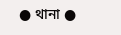● থানা ●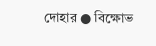দোহার ● বিক্ষোভ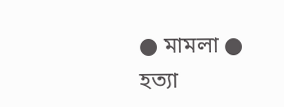● মামলা ● হত্যা